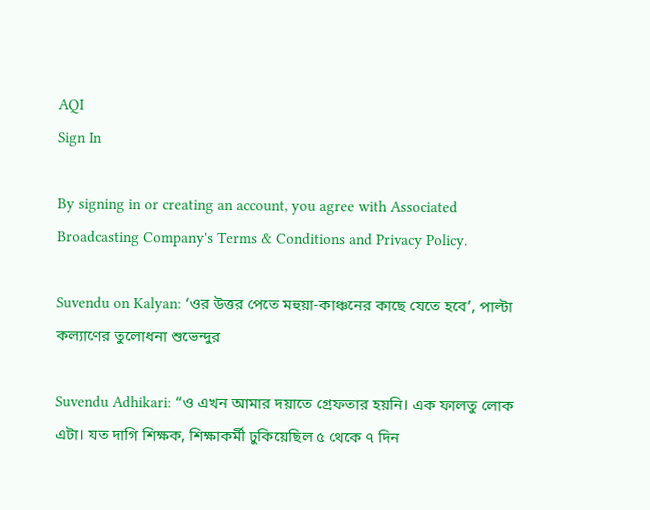AQI
Sign In

By signing in or creating an account, you agree with Associated Broadcasting Company's Terms & Conditions and Privacy Policy.

Suvendu on Kalyan: ‘ওর উত্তর পেতে মহুয়া-কাঞ্চনের কাছে যেতে হবে’, পাল্টা কল্যাণের তুলোধনা শুভেন্দুর

Suvendu Adhikari: “ও এখন আমার দয়াতে গ্রেফতার হয়নি। এক ফালতু লোক এটা। যত দাগি শিক্ষক, শিক্ষাকর্মী ঢুকিয়েছিল ৫ থেকে ৭ দিন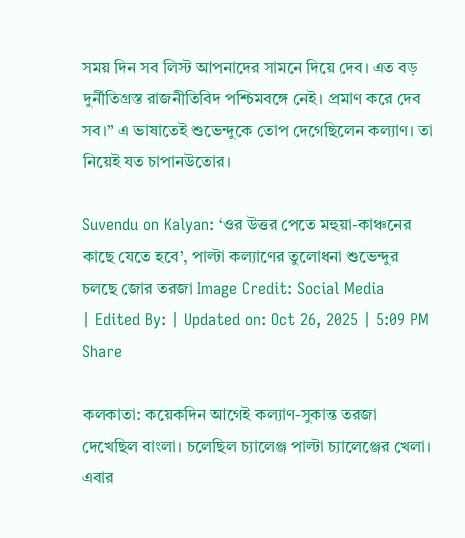সময় দিন সব লিস্ট আপনাদের সামনে দিয়ে দেব। এত বড় দুর্নীতিগ্রস্ত রাজনীতিবিদ পশ্চিমবঙ্গে নেই। প্রমাণ করে দেব সব।” এ ভাষাতেই শুভেন্দুকে তোপ দেগেছিলেন কল্যাণ। তা নিয়েই যত চাপানউতোর।

Suvendu on Kalyan: ‘ওর উত্তর পেতে মহুয়া-কাঞ্চনের কাছে যেতে হবে’, পাল্টা কল্যাণের তুলোধনা শুভেন্দুর
চলছে জোর তরজা Image Credit: Social Media
| Edited By: | Updated on: Oct 26, 2025 | 5:09 PM
Share

কলকাতা: কয়েকদিন আগেই কল্যাণ-সুকান্ত তরজা দেখেছিল বাংলা। চলেছিল চ্যালেঞ্জ পাল্টা চ্যালেঞ্জের খেলা। এবার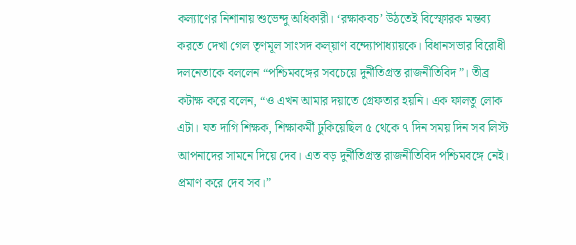কল্যাণের নিশানায় শুভেন্দু অধিকারী। ‘রক্ষাকবচ’ উঠতেই বিস্ফোরক মন্তব্য করতে দেখা গেল তৃণমূল সাংসদ কল্য়াণ বন্দ্যোপাধ্যায়কে। বিধানসভার বিরোধী দলনেতাকে বললেন “পশ্চিমবঙ্গের সবচেয়ে দুর্নীতিগ্রস্ত রাজনীতিবিদ”। তীব্র কটাক্ষ করে বলেন, “ও এখন আমার দয়াতে গ্রেফতার হয়নি। এক ফালতু লোক এটা। যত দাগি শিক্ষক, শিক্ষাকর্মী ঢুকিয়েছিল ৫ থেকে ৭ দিন সময় দিন সব লিস্ট আপনাদের সামনে দিয়ে দেব। এত বড় দুর্নীতিগ্রস্ত রাজনীতিবিদ পশ্চিমবঙ্গে নেই। প্রমাণ করে দেব সব।”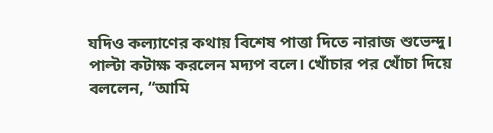যদিও কল্যাণের কথায় বিশেষ পাত্তা দিতে নারাজ শুভেন্দু। পাল্টা কটাক্ষ করলেন মদ্যপ বলে। খোঁচার পর খোঁচা দিয়ে বললেন, “আমি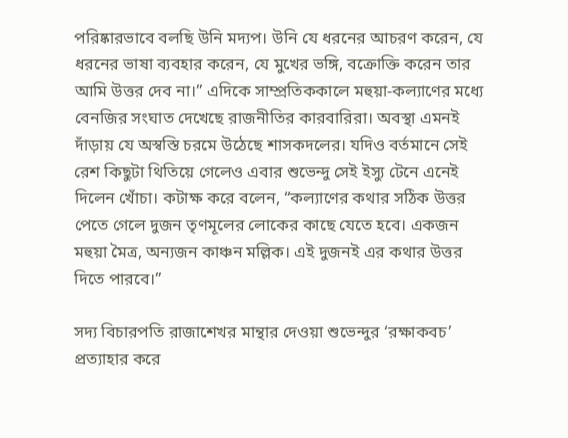পরিষ্কারভাবে বলছি উনি মদ্যপ। উনি যে ধরনের আচরণ করেন, যে ধরনের ভাষা ব্যবহার করেন, যে মুখের ভঙ্গি, বক্রোক্তি করেন তার আমি উত্তর দেব না।” এদিকে সাম্প্রতিককালে মহুয়া-কল্যাণের মধ্যে বেনজির সংঘাত দেখেছে রাজনীতির কারবারিরা। অবস্থা এমনই দাঁড়ায় যে অস্বস্তি চরমে উঠেছে শাসকদলের। যদিও বর্তমানে সেই রেশ কিছুটা থিতিয়ে গেলেও এবার শুভেন্দু সেই ইস্যু টেনে এনেই দিলেন খোঁচা। কটাক্ষ করে বলেন, “কল্যাণের কথার সঠিক উত্তর পেতে গেলে দুজন তৃণমূলের লোকের কাছে যেতে হবে। একজন মহুয়া মৈত্র, অন্যজন কাঞ্চন মল্লিক। এই দুজনই এর কথার উত্তর দিতে পারবে।”

সদ্য বিচারপতি রাজাশেখর মান্থার দেওয়া শুভেন্দুর ‘রক্ষাকবচ’ প্রত্যাহার করে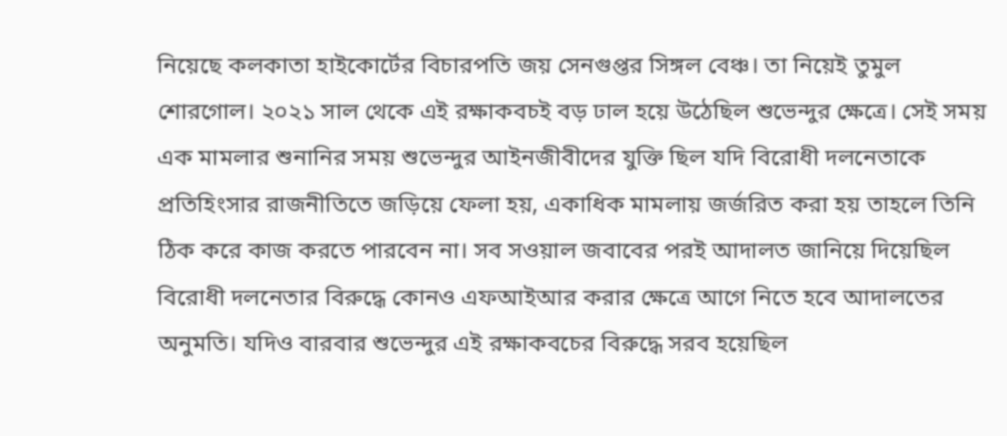নিয়েছে কলকাতা হাইকোর্টের বিচারপতি জয় সেনগুপ্তর সিঙ্গল বেঞ্চ। তা নিয়েই তুমুল শোরগোল। ২০২১ সাল থেকে এই রক্ষাকবচই বড় ঢাল হয়ে উঠেছিল শুভেন্দুর ক্ষেত্রে। সেই সময় এক মামলার শুনানির সময় শুভেন্দুর আইনজীবীদের যুক্তি ছিল যদি বিরোধী দলনেতাকে প্রতিহিংসার রাজনীতিতে জড়িয়ে ফেলা হয়, একাধিক মামলায় জর্জরিত করা হয় তাহলে তিনি ঠিক করে কাজ করতে পারবেন না। সব সওয়াল জবাবের পরই আদালত জানিয়ে দিয়েছিল বিরোধী দলনেতার বিরুদ্ধে কোনও এফআইআর করার ক্ষেত্রে আগে নিতে হবে আদালতের অনুমতি। যদিও বারবার শুভেন্দুর এই রক্ষাকবচের বিরুদ্ধে সরব হয়েছিল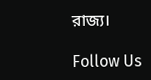রাজ্য।

Follow Us